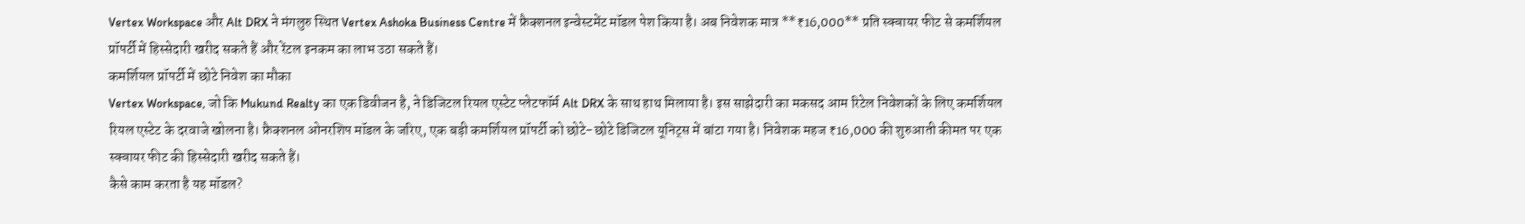Vertex Workspace और Alt DRX ने मंगलुरु स्थित Vertex Ashoka Business Centre में फ्रैक्शनल इन्वेस्टमेंट मॉडल पेश किया है। अब निवेशक मात्र **₹16,000** प्रति स्क्वायर फीट से कमर्शियल प्रॉपर्टी में हिस्सेदारी खरीद सकते हैं और रेंटल इनकम का लाभ उठा सकते हैं।
कमर्शियल प्रॉपर्टी में छोटे निवेश का मौका
Vertex Workspace, जो कि Mukund Realty का एक डिवीजन है, ने डिजिटल रियल एस्टेट प्लेटफॉर्म Alt DRX के साथ हाथ मिलाया है। इस साझेदारी का मकसद आम रिटेल निवेशकों के लिए कमर्शियल रियल एस्टेट के दरवाजे खोलना है। फ्रैक्शनल ओनरशिप मॉडल के जरिए, एक बड़ी कमर्शियल प्रॉपर्टी को छोटे-छोटे डिजिटल यूनिट्स में बांटा गया है। निवेशक महज ₹16,000 की शुरुआती कीमत पर एक स्क्वायर फीट की हिस्सेदारी खरीद सकते हैं।
कैसे काम करता है यह मॉडल?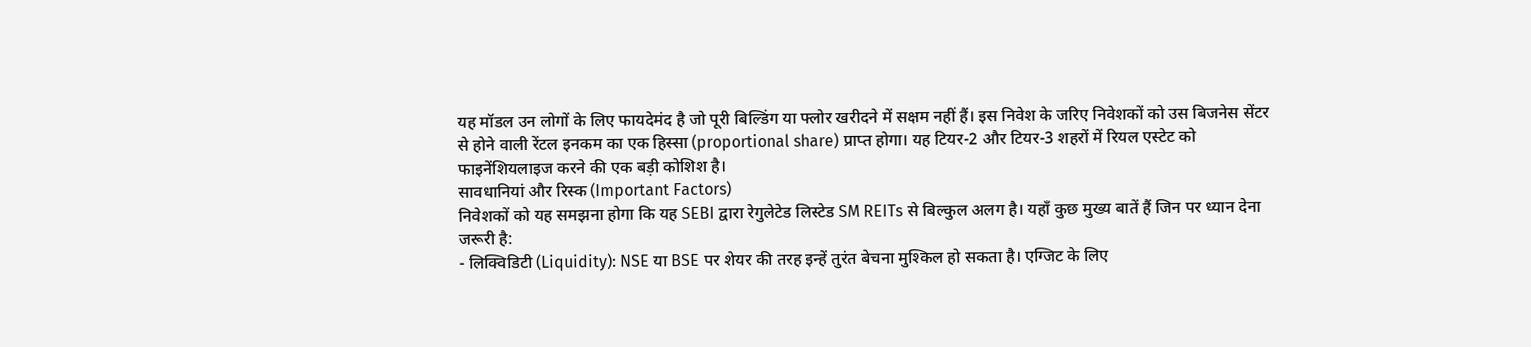यह मॉडल उन लोगों के लिए फायदेमंद है जो पूरी बिल्डिंग या फ्लोर खरीदने में सक्षम नहीं हैं। इस निवेश के जरिए निवेशकों को उस बिजनेस सेंटर से होने वाली रेंटल इनकम का एक हिस्सा (proportional share) प्राप्त होगा। यह टियर-2 और टियर-3 शहरों में रियल एस्टेट को फाइनेंशियलाइज करने की एक बड़ी कोशिश है।
सावधानियां और रिस्क (Important Factors)
निवेशकों को यह समझना होगा कि यह SEBI द्वारा रेगुलेटेड लिस्टेड SM REITs से बिल्कुल अलग है। यहाँ कुछ मुख्य बातें हैं जिन पर ध्यान देना जरूरी है:
- लिक्विडिटी (Liquidity): NSE या BSE पर शेयर की तरह इन्हें तुरंत बेचना मुश्किल हो सकता है। एग्जिट के लिए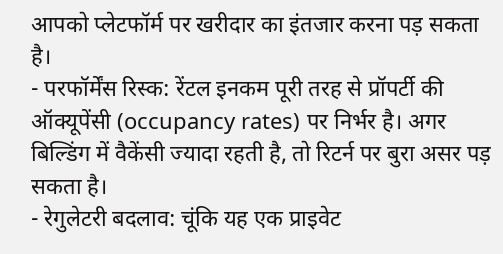आपको प्लेटफॉर्म पर खरीदार का इंतजार करना पड़ सकता है।
- परफॉर्मेंस रिस्क: रेंटल इनकम पूरी तरह से प्रॉपर्टी की ऑक्यूपेंसी (occupancy rates) पर निर्भर है। अगर बिल्डिंग में वैकेंसी ज्यादा रहती है, तो रिटर्न पर बुरा असर पड़ सकता है।
- रेगुलेटरी बदलाव: चूंकि यह एक प्राइवेट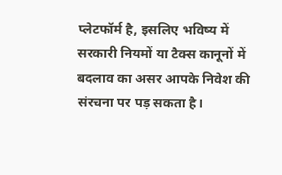प्लेटफॉर्म है, इसलिए भविष्य में सरकारी नियमों या टैक्स कानूनों में बदलाव का असर आपके निवेश की संरचना पर पड़ सकता है।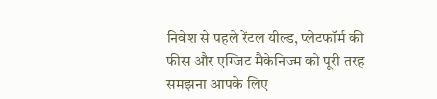निवेश से पहले रेंटल यील्ड, प्लेटफॉर्म की फीस और एग्जिट मैकेनिज्म को पूरी तरह समझना आपके लिए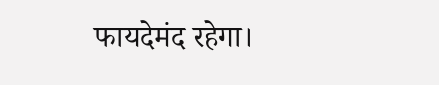फायदेमंद रहेगा।